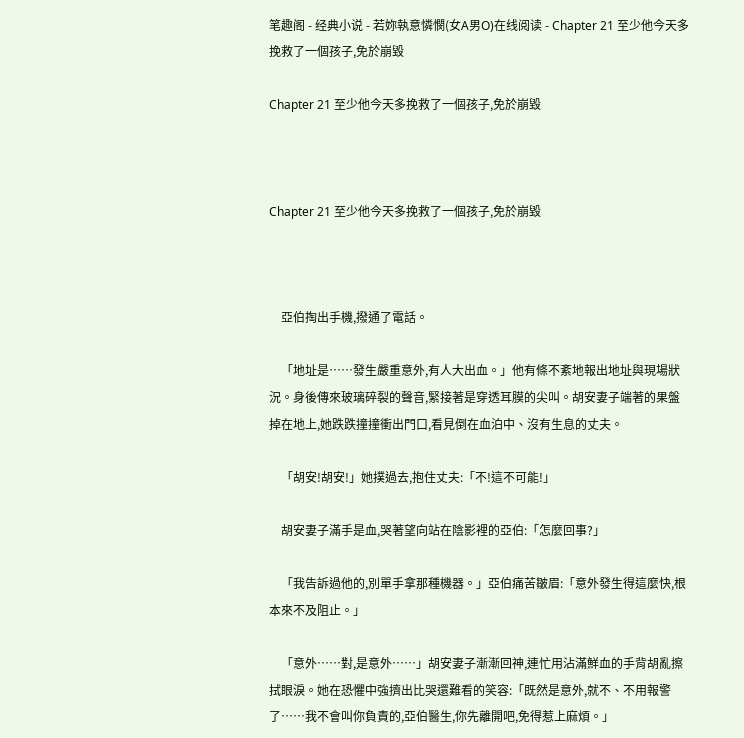笔趣阁 - 经典小说 - 若妳執意憐憫(女A男O)在线阅读 - Chapter 21 至少他今天多挽救了一個孩子,免於崩毀

Chapter 21 至少他今天多挽救了一個孩子,免於崩毀



Chapter 21 至少他今天多挽救了一個孩子,免於崩毀



    亞伯掏出手機,撥通了電話。

    「地址是……發生嚴重意外,有人大出血。」他有條不紊地報出地址與現場狀況。身後傳來玻璃碎裂的聲音,緊接著是穿透耳膜的尖叫。胡安妻子端著的果盤掉在地上,她跌跌撞撞衝出門口,看見倒在血泊中、沒有生息的丈夫。

    「胡安!胡安!」她撲過去,抱住丈夫:「不!這不可能!」

    胡安妻子滿手是血,哭著望向站在陰影裡的亞伯:「怎麼回事?」

    「我告訴過他的,別單手拿那種機器。」亞伯痛苦皺眉:「意外發生得這麼快,根本來不及阻止。」

    「意外……對,是意外……」胡安妻子漸漸回神,連忙用沾滿鮮血的手背胡亂擦拭眼淚。她在恐懼中強擠出比哭還難看的笑容:「既然是意外,就不、不用報警了……我不會叫你負責的,亞伯醫生,你先離開吧,免得惹上麻煩。」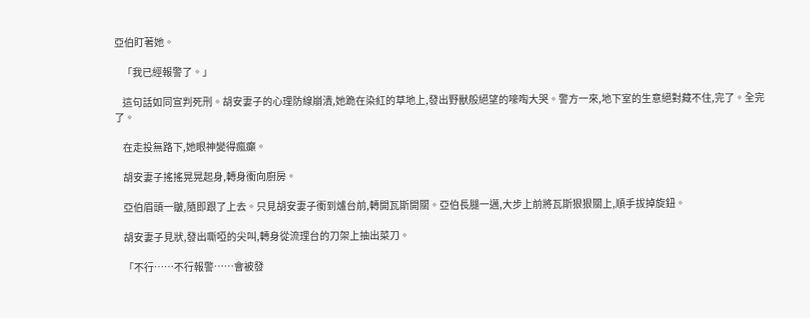亞伯盯著她。

    「我已經報警了。」

    這句話如同宣判死刑。胡安妻子的心理防線崩潰,她跪在染紅的草地上,發出野獸般絕望的嚎啕大哭。警方一來,地下室的生意絕對藏不住,完了。全完了。

    在走投無路下,她眼神變得瘋癲。

    胡安妻子搖搖晃晃起身,轉身衝向廚房。

    亞伯眉頭一皺,隨即跟了上去。只見胡安妻子衝到爐台前,轉開瓦斯開關。亞伯長腿一邁,大步上前將瓦斯狠狠關上,順手拔掉旋鈕。

    胡安妻子見狀,發出嘶啞的尖叫,轉身從流理台的刀架上抽出菜刀。

    「不行……不行報警……會被發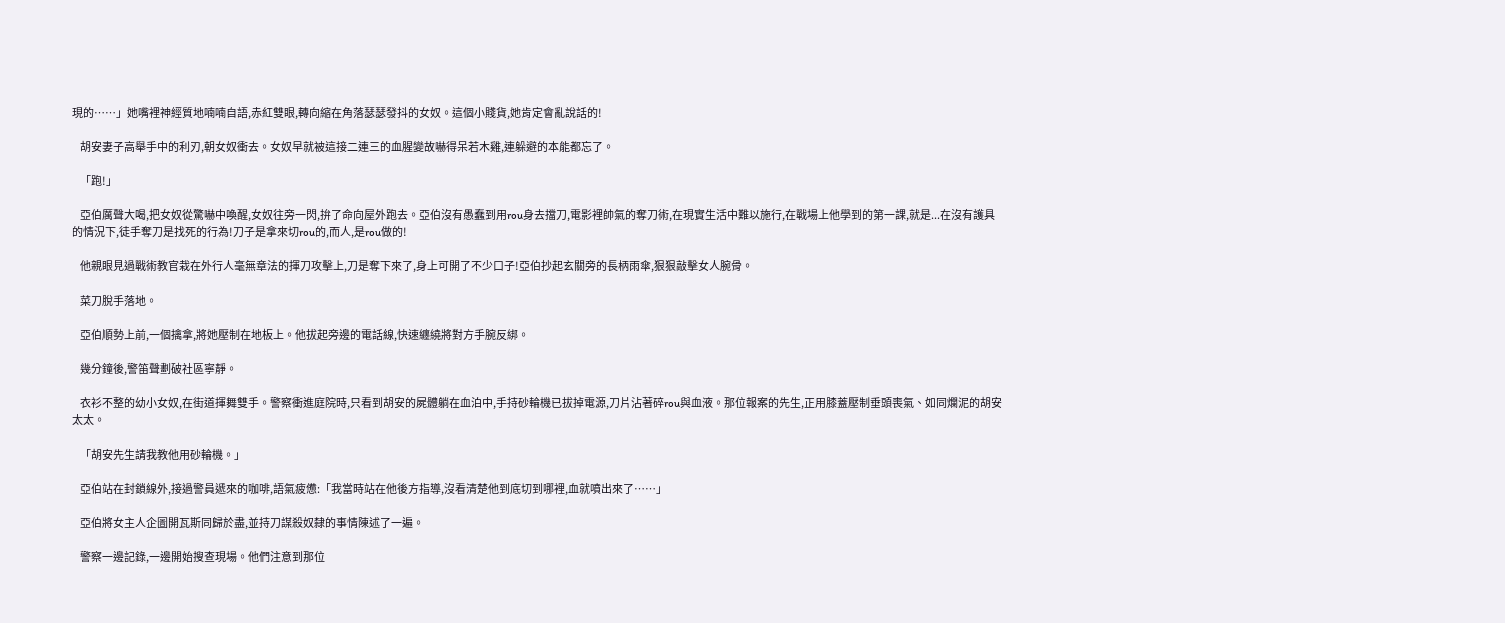現的……」她嘴裡神經質地喃喃自語,赤紅雙眼,轉向縮在角落瑟瑟發抖的女奴。這個小賤貨,她肯定會亂說話的!

    胡安妻子高舉手中的利刃,朝女奴衝去。女奴早就被這接二連三的血腥變故嚇得呆若木雞,連躲避的本能都忘了。

    「跑!」

    亞伯厲聲大喝,把女奴從驚嚇中喚醒,女奴往旁一閃,拚了命向屋外跑去。亞伯沒有愚蠢到用rou身去擋刀,電影裡帥氣的奪刀術,在現實生活中難以施行,在戰場上他學到的第一課,就是...在沒有護具的情況下,徒手奪刀是找死的行為!刀子是拿來切rou的,而人,是rou做的!

    他親眼見過戰術教官栽在外行人毫無章法的揮刀攻擊上,刀是奪下來了,身上可開了不少口子!亞伯抄起玄關旁的長柄雨傘,狠狠敲擊女人腕骨。

    菜刀脫手落地。

    亞伯順勢上前,一個擒拿,將她壓制在地板上。他拔起旁邊的電話線,快速纏繞將對方手腕反綁。

    幾分鐘後,警笛聲劃破社區寧靜。

    衣衫不整的幼小女奴,在街道揮舞雙手。警察衝進庭院時,只看到胡安的屍體躺在血泊中,手持砂輪機已拔掉電源,刀片沾著碎rou與血液。那位報案的先生,正用膝蓋壓制垂頭喪氣、如同爛泥的胡安太太。

    「胡安先生請我教他用砂輪機。」

    亞伯站在封鎖線外,接過警員遞來的咖啡,語氣疲憊:「我當時站在他後方指導,沒看清楚他到底切到哪裡,血就噴出來了……」

    亞伯將女主人企圖開瓦斯同歸於盡,並持刀謀殺奴隸的事情陳述了一遍。

    警察一邊記錄,一邊開始搜查現場。他們注意到那位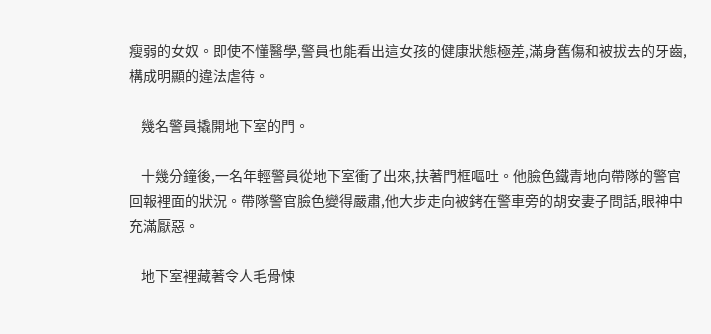瘦弱的女奴。即使不懂醫學,警員也能看出這女孩的健康狀態極差,滿身舊傷和被拔去的牙齒,構成明顯的違法虐待。

    幾名警員撬開地下室的門。

    十幾分鐘後,一名年輕警員從地下室衝了出來,扶著門框嘔吐。他臉色鐵青地向帶隊的警官回報裡面的狀況。帶隊警官臉色變得嚴肅,他大步走向被銬在警車旁的胡安妻子問話,眼神中充滿厭惡。

    地下室裡藏著令人毛骨悚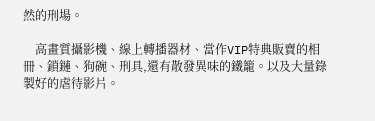然的刑場。

    高畫質攝影機、線上轉播器材、當作VIP特典販賣的相冊、鎖鏈、狗碗、刑具,還有散發異味的鐵籠。以及大量錄製好的虐待影片。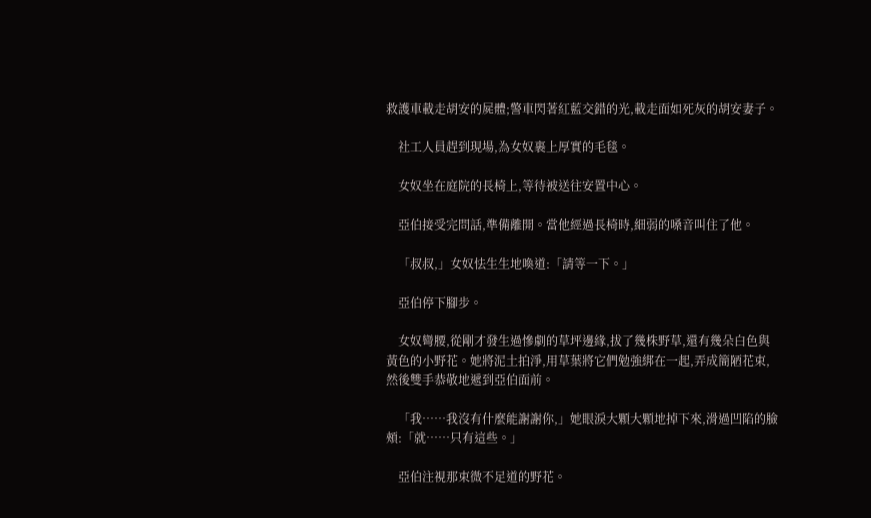救護車載走胡安的屍體;警車閃著紅藍交錯的光,載走面如死灰的胡安妻子。

    社工人員趕到現場,為女奴裹上厚實的毛毯。

    女奴坐在庭院的長椅上,等待被送往安置中心。

    亞伯接受完問話,準備離開。當他經過長椅時,細弱的嗓音叫住了他。

    「叔叔,」女奴怯生生地喚道:「請等一下。」

    亞伯停下腳步。

    女奴彎腰,從剛才發生過慘劇的草坪邊緣,拔了幾株野草,還有幾朵白色與黃色的小野花。她將泥土拍淨,用草葉將它們勉強綁在一起,弄成簡陋花束,然後雙手恭敬地遞到亞伯面前。

    「我……我沒有什麼能謝謝你,」她眼淚大顆大顆地掉下來,滑過凹陷的臉頰:「就……只有這些。」

    亞伯注視那束微不足道的野花。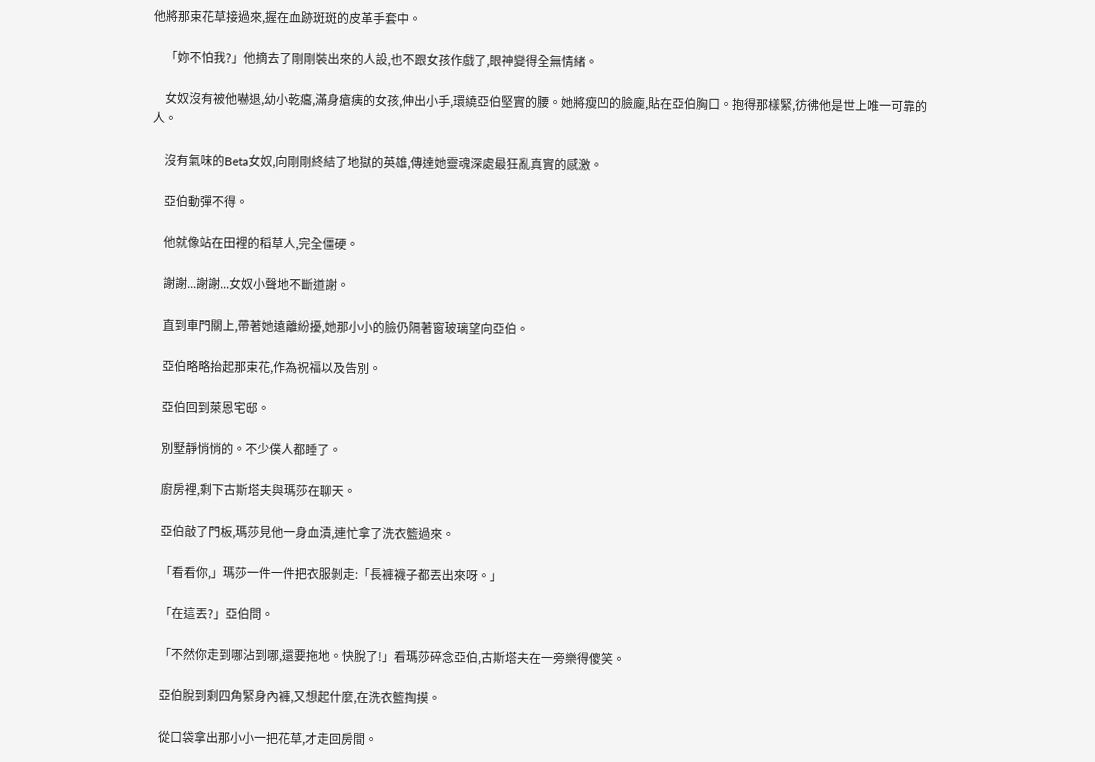他將那束花草接過來,握在血跡斑斑的皮革手套中。

    「妳不怕我?」他摘去了剛剛裝出來的人設,也不跟女孩作戲了,眼神變得全無情緒。

    女奴沒有被他嚇退,幼小乾癟,滿身瘡痍的女孩,伸出小手,環繞亞伯堅實的腰。她將瘦凹的臉龐,貼在亞伯胸口。抱得那樣緊,彷彿他是世上唯一可靠的人。

    沒有氣味的Beta女奴,向剛剛終結了地獄的英雄,傳達她靈魂深處最狂亂真實的感激。

    亞伯動彈不得。

    他就像站在田裡的稻草人,完全僵硬。

    謝謝...謝謝...女奴小聲地不斷道謝。

    直到車門關上,帶著她遠離紛擾,她那小小的臉仍隔著窗玻璃望向亞伯。

    亞伯略略抬起那束花,作為祝福以及告別。

    亞伯回到萊恩宅邸。

    別墅靜悄悄的。不少僕人都睡了。

    廚房裡,剩下古斯塔夫與瑪莎在聊天。

    亞伯敲了門板,瑪莎見他一身血漬,連忙拿了洗衣籃過來。

    「看看你,」瑪莎一件一件把衣服剝走:「長褲襪子都丟出來呀。」

    「在這丟?」亞伯問。

    「不然你走到哪沾到哪,還要拖地。快脫了!」看瑪莎碎念亞伯,古斯塔夫在一旁樂得傻笑。

    亞伯脫到剩四角緊身內褲,又想起什麼,在洗衣籃掏摸。

    從口袋拿出那小小一把花草,才走回房間。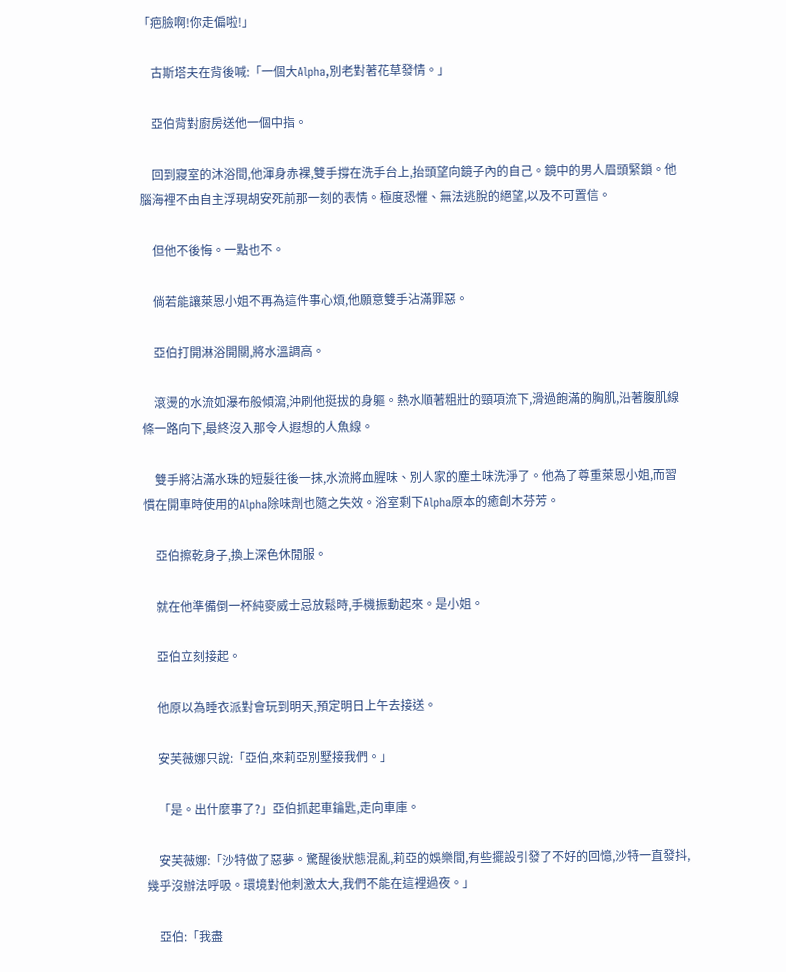「疤臉啊!你走偏啦!」

    古斯塔夫在背後喊:「一個大Alpha,別老對著花草發情。」

    亞伯背對廚房送他一個中指。

    回到寢室的沐浴間,他渾身赤裸,雙手撐在洗手台上,抬頭望向鏡子內的自己。鏡中的男人眉頭緊鎖。他腦海裡不由自主浮現胡安死前那一刻的表情。極度恐懼、無法逃脫的絕望,以及不可置信。

    但他不後悔。一點也不。

    倘若能讓萊恩小姐不再為這件事心煩,他願意雙手沾滿罪惡。

    亞伯打開淋浴開關,將水溫調高。

    滾燙的水流如瀑布般傾瀉,沖刷他挺拔的身軀。熱水順著粗壯的頸項流下,滑過飽滿的胸肌,沿著腹肌線條一路向下,最終沒入那令人遐想的人魚線。

    雙手將沾滿水珠的短髮往後一抹,水流將血腥味、別人家的塵土味洗淨了。他為了尊重萊恩小姐,而習慣在開車時使用的Alpha除味劑也隨之失效。浴室剩下Alpha原本的癒創木芬芳。

    亞伯擦乾身子,換上深色休閒服。

    就在他準備倒一杯純麥威士忌放鬆時,手機振動起來。是小姐。

    亞伯立刻接起。

    他原以為睡衣派對會玩到明天,預定明日上午去接送。

    安芙薇娜只說:「亞伯,來莉亞別墅接我們。」

    「是。出什麼事了?」亞伯抓起車鑰匙,走向車庫。

    安芙薇娜:「沙特做了惡夢。驚醒後狀態混亂,莉亞的娛樂間,有些擺設引發了不好的回憶,沙特一直發抖,幾乎沒辦法呼吸。環境對他刺激太大,我們不能在這裡過夜。」

    亞伯:「我盡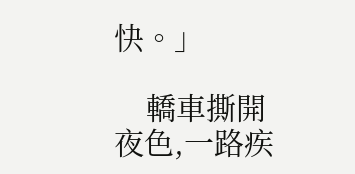快。」

    轎車撕開夜色,一路疾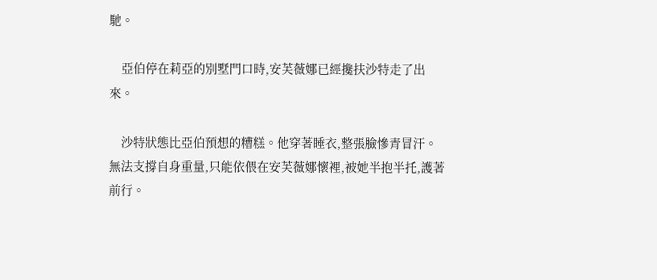馳。

    亞伯停在莉亞的別墅門口時,安芙薇娜已經攙扶沙特走了出來。

    沙特狀態比亞伯預想的糟糕。他穿著睡衣,整張臉慘青冒汗。無法支撐自身重量,只能依偎在安芙薇娜懷裡,被她半抱半托,護著前行。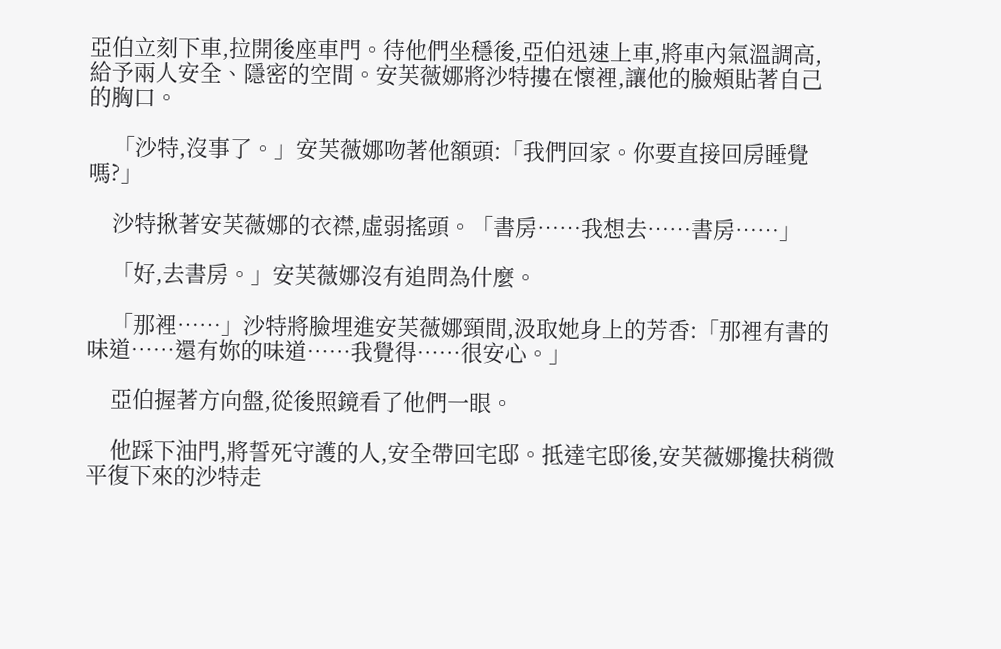亞伯立刻下車,拉開後座車門。待他們坐穩後,亞伯迅速上車,將車內氣溫調高,給予兩人安全、隱密的空間。安芙薇娜將沙特摟在懷裡,讓他的臉頰貼著自己的胸口。

    「沙特,沒事了。」安芙薇娜吻著他額頭:「我們回家。你要直接回房睡覺嗎?」

    沙特揪著安芙薇娜的衣襟,虛弱搖頭。「書房……我想去……書房……」

    「好,去書房。」安芙薇娜沒有追問為什麼。

    「那裡……」沙特將臉埋進安芙薇娜頸間,汲取她身上的芳香:「那裡有書的味道……還有妳的味道……我覺得……很安心。」

    亞伯握著方向盤,從後照鏡看了他們一眼。

    他踩下油門,將誓死守護的人,安全帶回宅邸。抵達宅邸後,安芙薇娜攙扶稍微平復下來的沙特走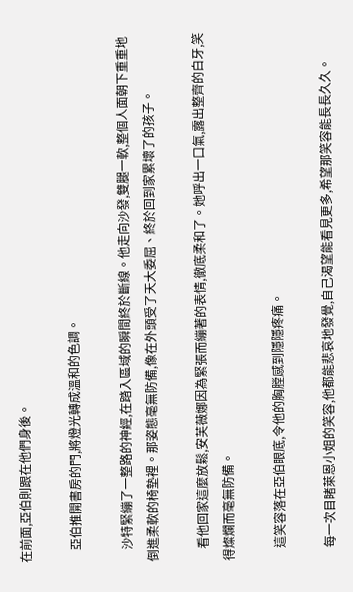在前面,亞伯則跟在他們身後。

    亞伯推開書房的門,將燈光轉成溫和的色調。

    沙特緊繃了一整路的神經,在踏入區域的瞬間終於斷線。他走向沙發,雙腿一軟,整個人面朝下重重地倒進柔軟的椅墊裡。那姿態毫無防備,像在外頭受了天大委屈、終於回到家累壞了的孩子。

    看他回家這麼放鬆,安芙薇娜因為緊張而繃著的表情,徹底柔和了。她呼出一口氣,露出整齊的白牙,笑得燦爛而毫無防備。

    這笑容落在亞伯眼底,令他的胸膛感到隱隱疼痛。

    每一次目睹萊恩小姐的笑容,他都能悲哀地發覺,自己渴望能看見更多,希望那笑容能長長久久。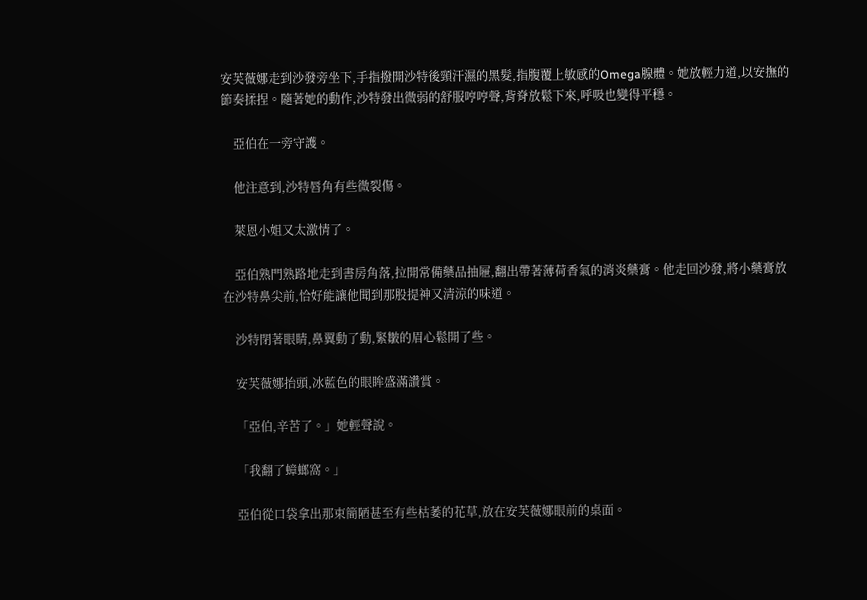安芙薇娜走到沙發旁坐下,手指撥開沙特後頸汗濕的黑髮,指腹覆上敏感的Omega腺體。她放輕力道,以安撫的節奏揉捏。隨著她的動作,沙特發出微弱的舒服哼哼聲,背脊放鬆下來,呼吸也變得平穩。

    亞伯在一旁守護。

    他注意到,沙特唇角有些微裂傷。

    萊恩小姐又太激情了。

    亞伯熟門熟路地走到書房角落,拉開常備藥品抽屜,翻出帶著薄荷香氣的消炎藥膏。他走回沙發,將小藥膏放在沙特鼻尖前,恰好能讓他聞到那股提神又清涼的味道。

    沙特閉著眼睛,鼻翼動了動,緊皺的眉心鬆開了些。

    安芙薇娜抬頭,冰藍色的眼眸盛滿讚賞。

    「亞伯,辛苦了。」她輕聲說。

    「我翻了蟑螂窩。」

    亞伯從口袋拿出那束簡陋甚至有些枯萎的花草,放在安芙薇娜眼前的桌面。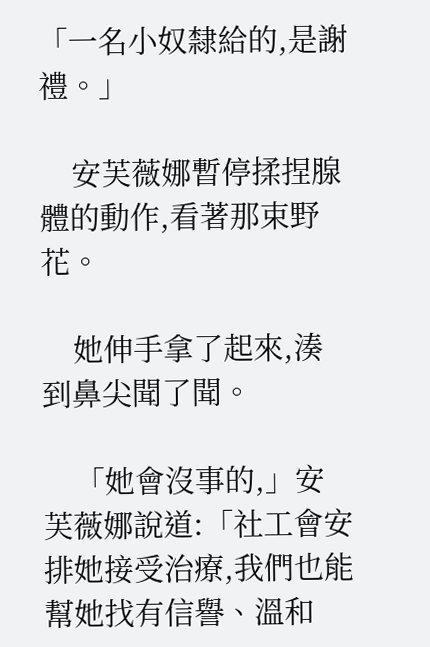「一名小奴隸給的,是謝禮。」

    安芙薇娜暫停揉捏腺體的動作,看著那束野花。

    她伸手拿了起來,湊到鼻尖聞了聞。

    「她會沒事的,」安芙薇娜說道:「社工會安排她接受治療,我們也能幫她找有信譽、溫和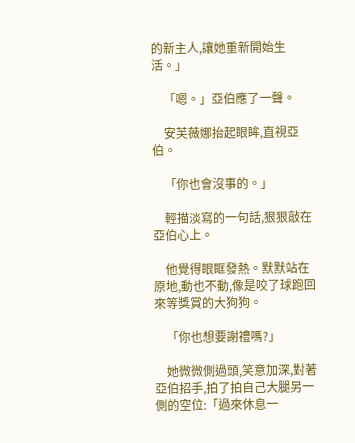的新主人,讓她重新開始生活。」

    「嗯。」亞伯應了一聲。

    安芙薇娜抬起眼眸,直視亞伯。

    「你也會沒事的。」

    輕描淡寫的一句話,狠狠敲在亞伯心上。

    他覺得眼眶發熱。默默站在原地,動也不動,像是咬了球跑回來等獎賞的大狗狗。

    「你也想要謝禮嗎?」

    她微微側過頭,笑意加深,對著亞伯招手,拍了拍自己大腿另一側的空位:「過來休息一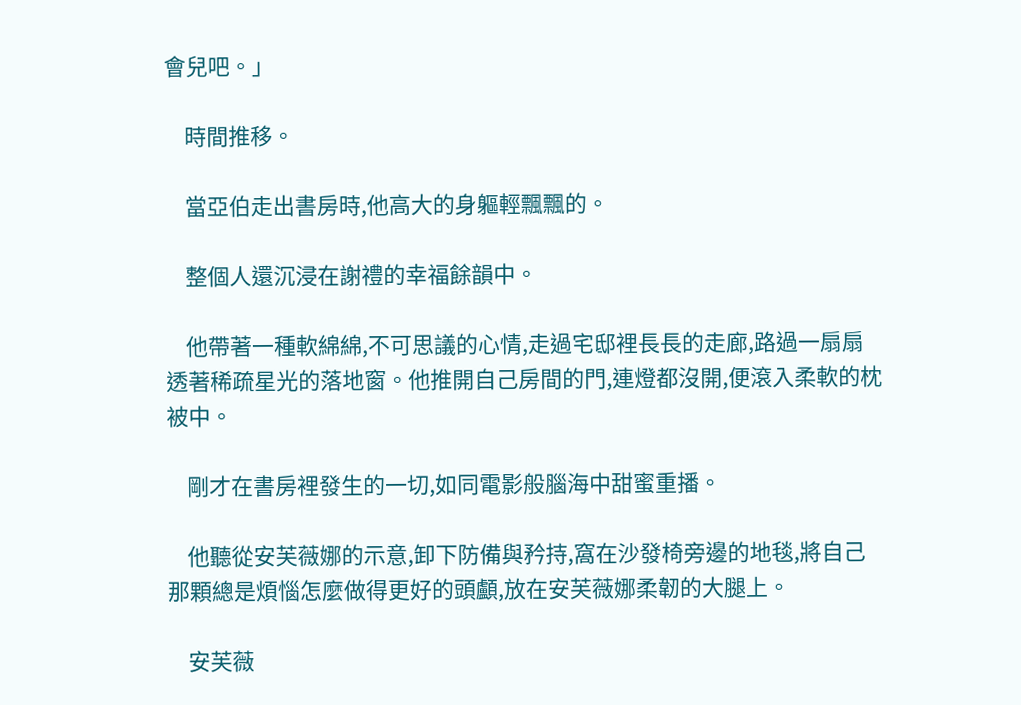會兒吧。」

    時間推移。

    當亞伯走出書房時,他高大的身軀輕飄飄的。

    整個人還沉浸在謝禮的幸福餘韻中。

    他帶著一種軟綿綿,不可思議的心情,走過宅邸裡長長的走廊,路過一扇扇透著稀疏星光的落地窗。他推開自己房間的門,連燈都沒開,便滾入柔軟的枕被中。

    剛才在書房裡發生的一切,如同電影般腦海中甜蜜重播。

    他聽從安芙薇娜的示意,卸下防備與矜持,窩在沙發椅旁邊的地毯,將自己那顆總是煩惱怎麼做得更好的頭顱,放在安芙薇娜柔韌的大腿上。

    安芙薇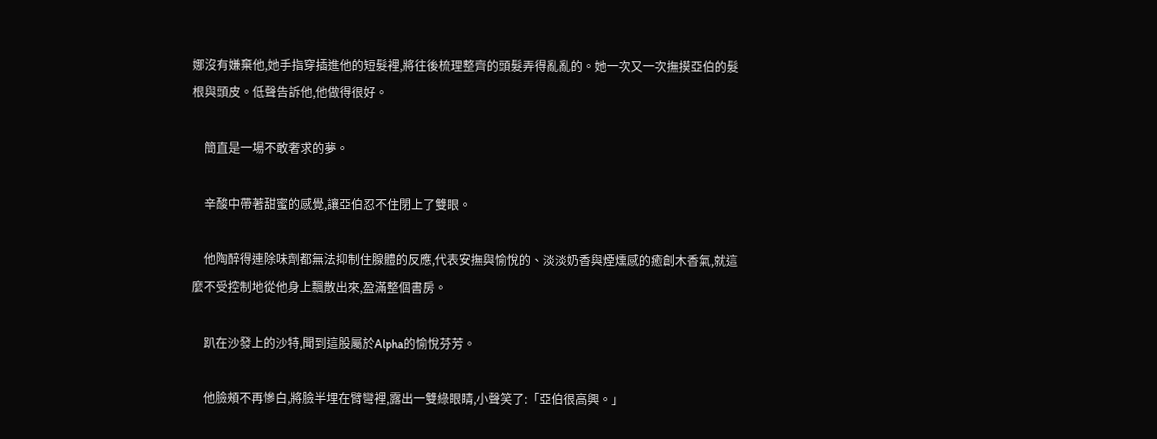娜沒有嫌棄他,她手指穿插進他的短髮裡,將往後梳理整齊的頭髮弄得亂亂的。她一次又一次撫摸亞伯的髮根與頭皮。低聲告訴他,他做得很好。

    簡直是一場不敢奢求的夢。

    辛酸中帶著甜蜜的感覺,讓亞伯忍不住閉上了雙眼。

    他陶醉得連除味劑都無法抑制住腺體的反應,代表安撫與愉悅的、淡淡奶香與煙燻感的癒創木香氣,就這麼不受控制地從他身上飄散出來,盈滿整個書房。

    趴在沙發上的沙特,聞到這股屬於Alpha的愉悅芬芳。

    他臉頰不再慘白,將臉半埋在臂彎裡,露出一雙綠眼睛,小聲笑了:「亞伯很高興。」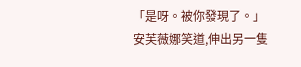「是呀。被你發現了。」安芙薇娜笑道,伸出另一隻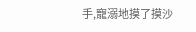手,寵溺地摸了摸沙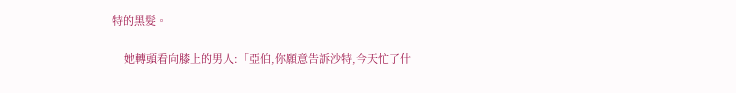特的黑髮。

    她轉頭看向膝上的男人:「亞伯,你願意告訴沙特,今天忙了什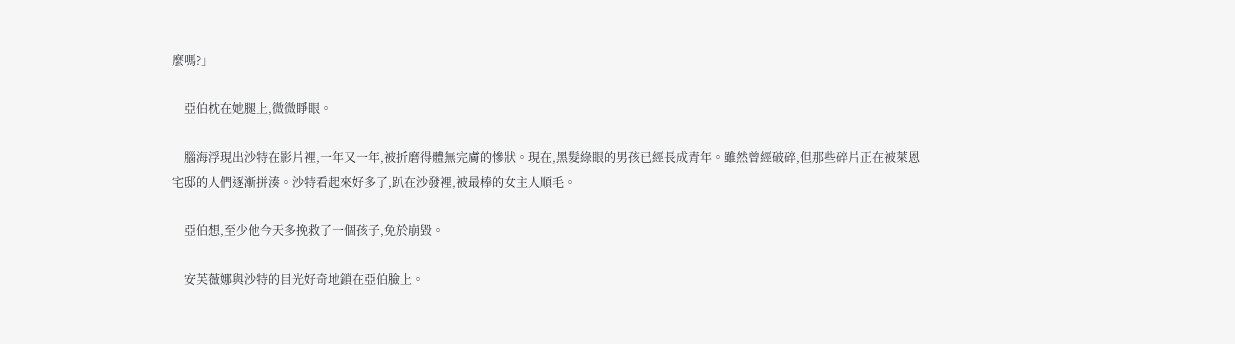麼嗎?」

    亞伯枕在她腿上,微微睜眼。

    腦海浮現出沙特在影片裡,一年又一年,被折磨得體無完膚的慘狀。現在,黑髮綠眼的男孩已經長成青年。雖然曾經破碎,但那些碎片正在被萊恩宅邸的人們逐漸拼湊。沙特看起來好多了,趴在沙發裡,被最棒的女主人順毛。

    亞伯想,至少他今天多挽救了一個孩子,免於崩毀。

    安芙薇娜與沙特的目光好奇地鎖在亞伯臉上。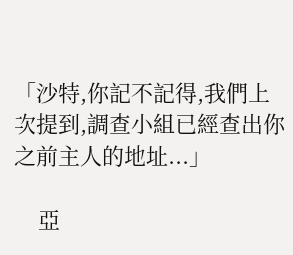「沙特,你記不記得,我們上次提到,調查小組已經查出你之前主人的地址...」

    亞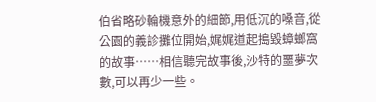伯省略砂輪機意外的細節,用低沉的嗓音,從公園的義診攤位開始,娓娓道起搗毀蟑螂窩的故事……相信聽完故事後,沙特的噩夢次數,可以再少一些。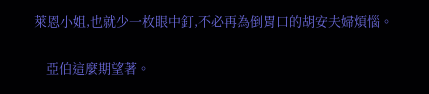萊恩小姐,也就少一枚眼中釘,不必再為倒胃口的胡安夫婦煩惱。

    亞伯這麼期望著。